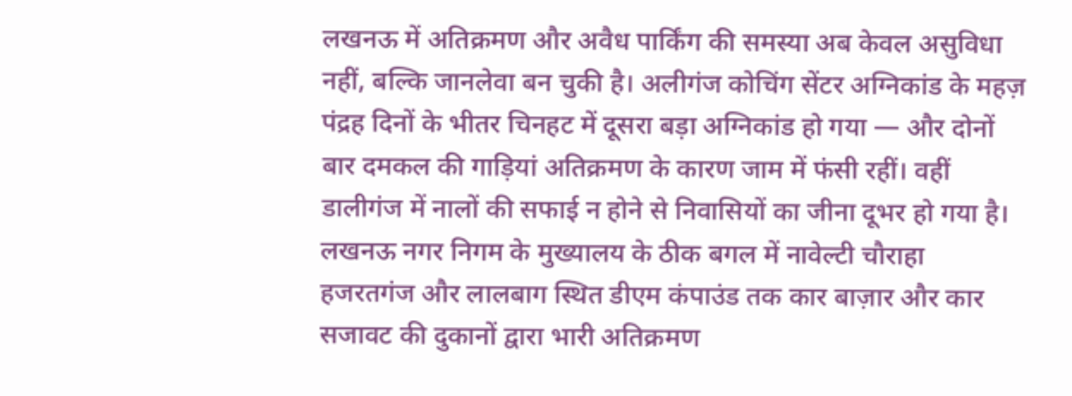लखनऊ में अतिक्रमण और अवैध पार्किंग की समस्या अब केवल असुविधा नहीं, बल्कि जानलेवा बन चुकी है। अलीगंज कोचिंग सेंटर अग्निकांड के महज़ पंद्रह दिनों के भीतर चिनहट में दूसरा बड़ा अग्निकांड हो गया — और दोनों बार दमकल की गाड़ियां अतिक्रमण के कारण जाम में फंसी रहीं। वहीं डालीगंज में नालों की सफाई न होने से निवासियों का जीना दूभर हो गया है।
लखनऊ नगर निगम के मुख्यालय के ठीक बगल में नावेल्टी चौराहा हजरतगंज और लालबाग स्थित डीएम कंपाउंड तक कार बाज़ार और कार सजावट की दुकानों द्वारा भारी अतिक्रमण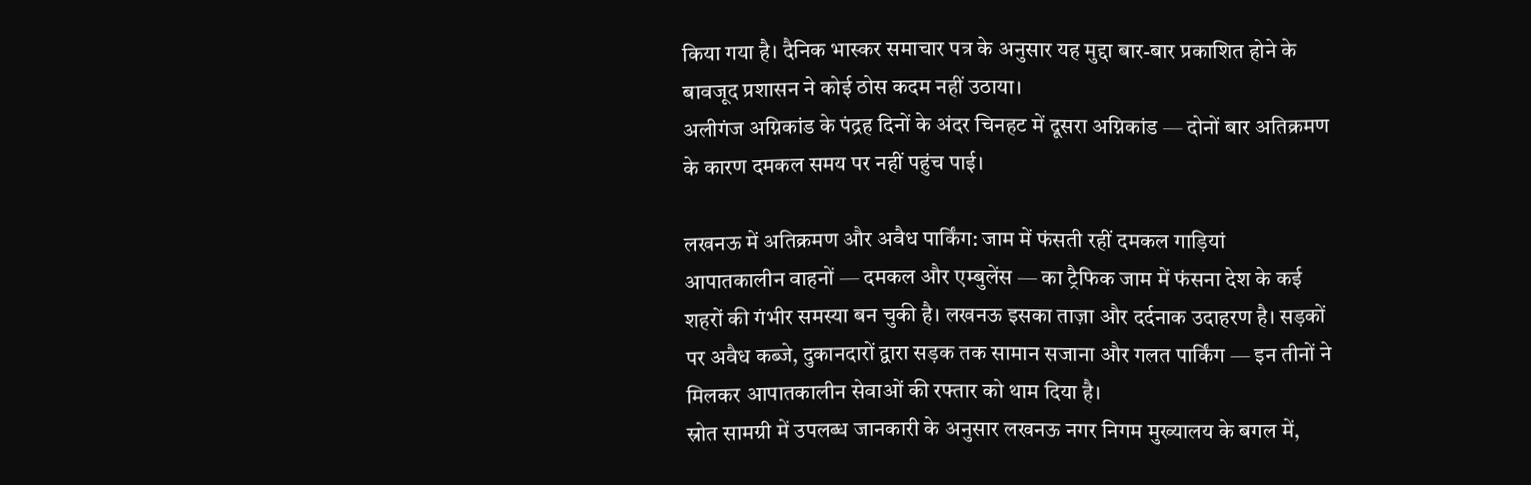किया गया है। दैनिक भास्कर समाचार पत्र के अनुसार यह मुद्दा बार-बार प्रकाशित होने के बावजूद प्रशासन ने कोई ठोस कदम नहीं उठाया।
अलीगंज अग्निकांड के पंद्रह दिनों के अंदर चिनहट में दूसरा अग्निकांड — दोनों बार अतिक्रमण के कारण दमकल समय पर नहीं पहुंच पाई।

लखनऊ में अतिक्रमण और अवैध पार्किंग: जाम में फंसती रहीं दमकल गाड़ियां
आपातकालीन वाहनों — दमकल और एम्बुलेंस — का ट्रैफिक जाम में फंसना देश के कई शहरों की गंभीर समस्या बन चुकी है। लखनऊ इसका ताज़ा और दर्दनाक उदाहरण है। सड़कों पर अवैध कब्जे, दुकानदारों द्वारा सड़क तक सामान सजाना और गलत पार्किंग — इन तीनों ने मिलकर आपातकालीन सेवाओं की रफ्तार को थाम दिया है।
स्रोत सामग्री में उपलब्ध जानकारी के अनुसार लखनऊ नगर निगम मुख्यालय के बगल में,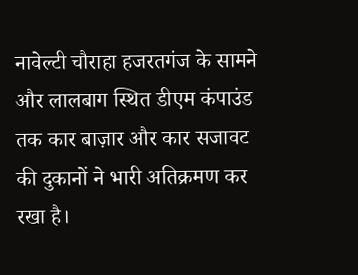नावेल्टी चौराहा हजरतगंज के सामने और लालबाग स्थित डीएम कंपाउंड तक कार बाज़ार और कार सजावट की दुकानों ने भारी अतिक्रमण कर रखा है।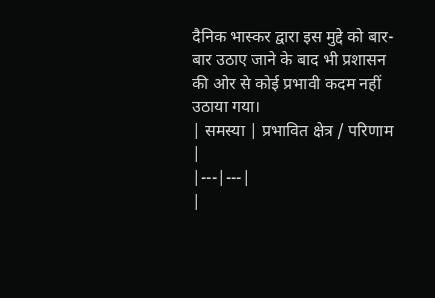दैनिक भास्कर द्वारा इस मुद्दे को बार-बार उठाए जाने के बाद भी प्रशासन की ओर से कोई प्रभावी कदम नहीं उठाया गया।
| समस्या | प्रभावित क्षेत्र / परिणाम |
|---|---|
|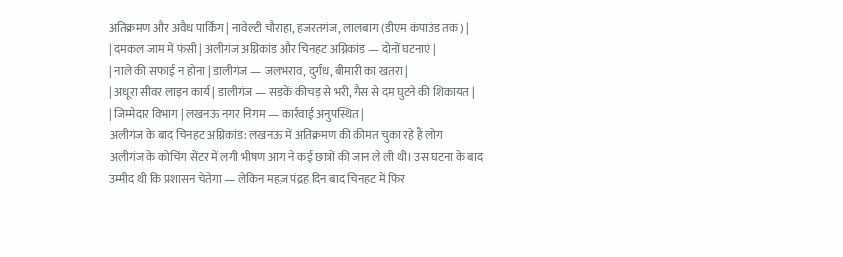अतिक्रमण और अवैध पार्किंग | नावेल्टी चौराहा, हजरतगंज, लालबाग (डीएम कंपाउंड तक) |
| दमकल जाम में फंसी | अलीगंज अग्निकांड और चिनहट अग्निकांड — दोनों घटनाएं |
| नाले की सफाई न होना | डालीगंज — जलभराव, दुर्गंध, बीमारी का खतरा |
| अधूरा सीवर लाइन कार्य | डालीगंज — सड़कें कीचड़ से भरी, गैस से दम घुटने की शिकायत |
| जिम्मेदार विभाग | लखनऊ नगर निगम — कार्रवाई अनुपस्थित |
अलीगंज के बाद चिनहट अग्निकांड: लखनऊ में अतिक्रमण की कीमत चुका रहे हैं लोग
अलीगंज के कोचिंग सेंटर में लगी भीषण आग ने कई छात्रों की जान ले ली थी। उस घटना के बाद उम्मीद थी कि प्रशासन चेतेगा — लेकिन महज़ पंद्रह दिन बाद चिनहट में फिर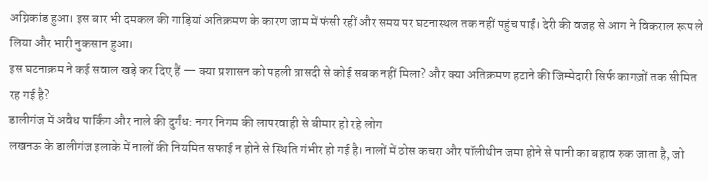अग्निकांड हुआ। इस बार भी दमकल की गाड़ियां अतिक्रमण के कारण जाम में फंसी रहीं और समय पर घटनास्थल तक नहीं पहुंच पाईं। देरी की वजह से आग ने विकराल रूप ले लिया और भारी नुकसान हुआ।
इस घटनाक्रम ने कई सवाल खड़े कर दिए हैं — क्या प्रशासन को पहली त्रासदी से कोई सबक नहीं मिला? और क्या अतिक्रमण हटाने की जिम्मेदारी सिर्फ कागज़ों तक सीमित रह गई है?
डालीगंज में अवैध पार्किंग और नाले की दुर्गंध: नगर निगम की लापरवाही से बीमार हो रहे लोग
लखनऊ के डालीगंज इलाके में नालों की नियमित सफाई न होने से स्थिति गंभीर हो गई है। नालों में ठोस कचरा और पॉलीथीन जमा होने से पानी का बहाव रुक जाता है, जो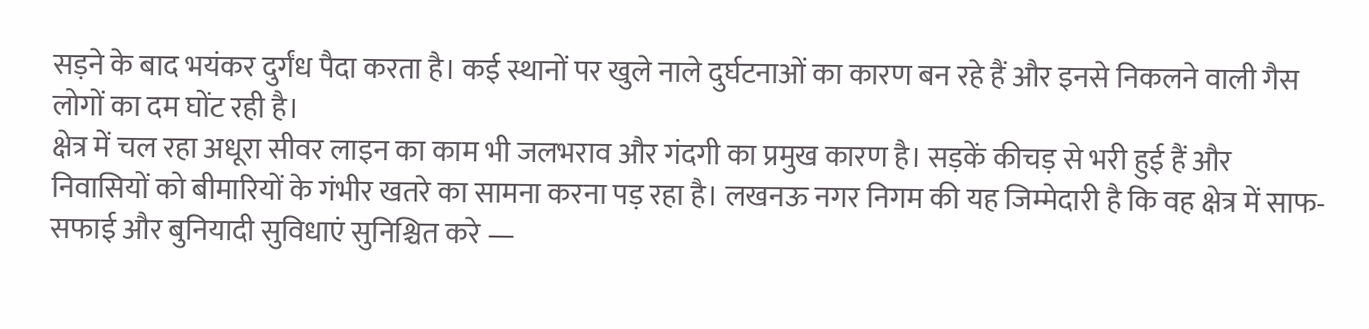सड़ने के बाद भयंकर दुर्गंध पैदा करता है। कई स्थानों पर खुले नाले दुर्घटनाओं का कारण बन रहे हैं और इनसे निकलने वाली गैस लोगों का दम घोंट रही है।
क्षेत्र में चल रहा अधूरा सीवर लाइन का काम भी जलभराव और गंदगी का प्रमुख कारण है। सड़कें कीचड़ से भरी हुई हैं और निवासियों को बीमारियों के गंभीर खतरे का सामना करना पड़ रहा है। लखनऊ नगर निगम की यह जिम्मेदारी है कि वह क्षेत्र में साफ-सफाई और बुनियादी सुविधाएं सुनिश्चित करे —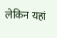लेकिन यहां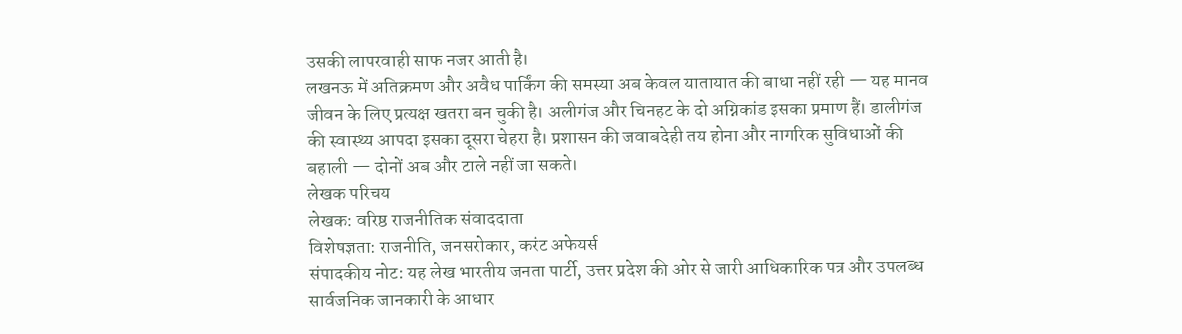उसकी लापरवाही साफ नजर आती है।
लखनऊ में अतिक्रमण और अवैध पार्किंग की समस्या अब केवल यातायात की बाधा नहीं रही — यह मानव जीवन के लिए प्रत्यक्ष खतरा बन चुकी है। अलीगंज और चिनहट के दो अग्निकांड इसका प्रमाण हैं। डालीगंज की स्वास्थ्य आपदा इसका दूसरा चेहरा है। प्रशासन की जवाबदेही तय होना और नागरिक सुविधाओं की बहाली — दोनों अब और टाले नहीं जा सकते।
लेखक परिचय
लेखक: वरिष्ठ राजनीतिक संवाददाता
विशेषज्ञता: राजनीति, जनसरोकार, करंट अफेयर्स
संपादकीय नोट: यह लेख भारतीय जनता पार्टी, उत्तर प्रदेश की ओर से जारी आधिकारिक पत्र और उपलब्ध सार्वजनिक जानकारी के आधार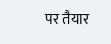पर तैयार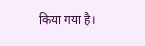किया गया है।